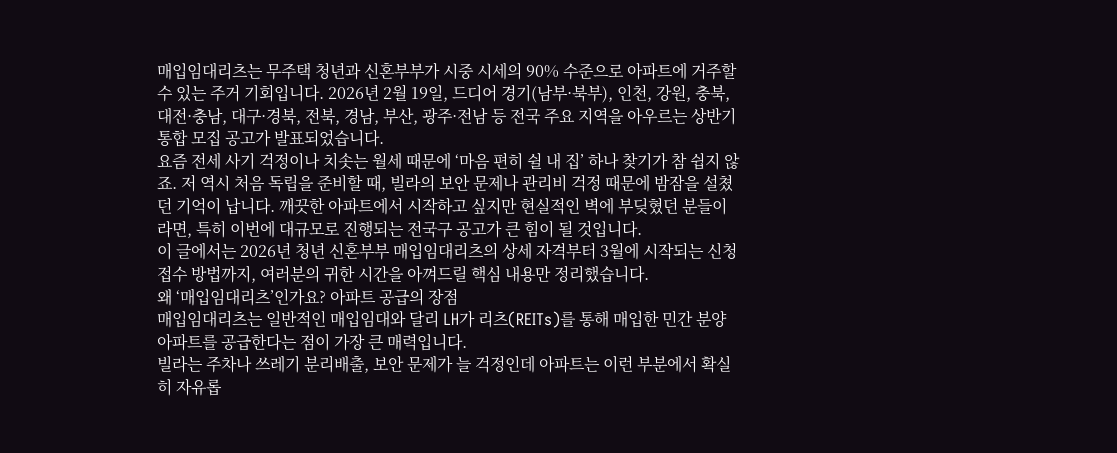매입임대리츠는 무주택 청년과 신혼부부가 시중 시세의 90% 수준으로 아파트에 거주할 수 있는 주거 기회입니다. 2026년 2월 19일, 드디어 경기(남부·북부), 인천, 강원, 충북, 대전·충남, 대구·경북, 전북, 경남, 부산, 광주·전남 등 전국 주요 지역을 아우르는 상반기 통합 모집 공고가 발표되었습니다.
요즘 전세 사기 걱정이나 치솟는 월세 때문에 ‘마음 편히 쉴 내 집’ 하나 찾기가 참 쉽지 않죠. 저 역시 처음 독립을 준비할 때, 빌라의 보안 문제나 관리비 걱정 때문에 밤잠을 설쳤던 기억이 납니다. 깨끗한 아파트에서 시작하고 싶지만 현실적인 벽에 부딪혔던 분들이라면, 특히 이번에 대규모로 진행되는 전국구 공고가 큰 힘이 될 것입니다.
이 글에서는 2026년 청년 신혼부부 매입임대리츠의 상세 자격부터 3월에 시작되는 신청 접수 방법까지, 여러분의 귀한 시간을 아껴드릴 핵심 내용만 정리했습니다.
왜 ‘매입임대리츠’인가요? 아파트 공급의 장점
매입임대리츠는 일반적인 매입임대와 달리 LH가 리츠(REITs)를 통해 매입한 민간 분양 아파트를 공급한다는 점이 가장 큰 매력입니다.
빌라는 주차나 쓰레기 분리배출, 보안 문제가 늘 걱정인데 아파트는 이런 부분에서 확실히 자유롭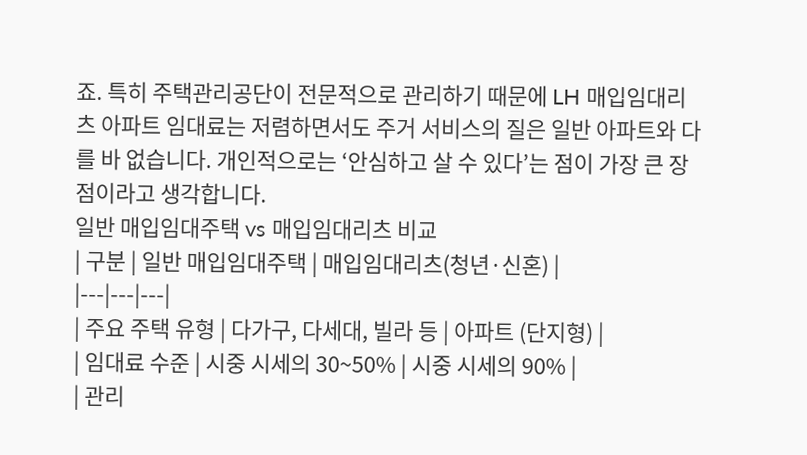죠. 특히 주택관리공단이 전문적으로 관리하기 때문에 LH 매입임대리츠 아파트 임대료는 저렴하면서도 주거 서비스의 질은 일반 아파트와 다를 바 없습니다. 개인적으로는 ‘안심하고 살 수 있다’는 점이 가장 큰 장점이라고 생각합니다.
일반 매입임대주택 vs 매입임대리츠 비교
| 구분 | 일반 매입임대주택 | 매입임대리츠(청년·신혼) |
|---|---|---|
| 주요 주택 유형 | 다가구, 다세대, 빌라 등 | 아파트 (단지형) |
| 임대료 수준 | 시중 시세의 30~50% | 시중 시세의 90% |
| 관리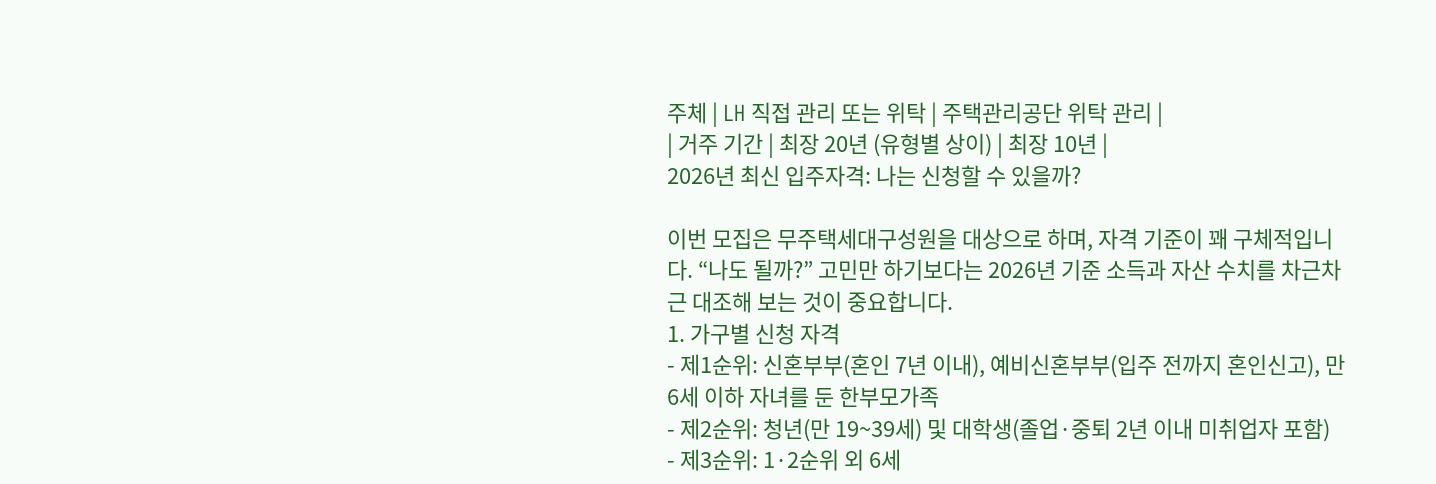주체 | LH 직접 관리 또는 위탁 | 주택관리공단 위탁 관리 |
| 거주 기간 | 최장 20년 (유형별 상이) | 최장 10년 |
2026년 최신 입주자격: 나는 신청할 수 있을까?

이번 모집은 무주택세대구성원을 대상으로 하며, 자격 기준이 꽤 구체적입니다. “나도 될까?” 고민만 하기보다는 2026년 기준 소득과 자산 수치를 차근차근 대조해 보는 것이 중요합니다.
1. 가구별 신청 자격
- 제1순위: 신혼부부(혼인 7년 이내), 예비신혼부부(입주 전까지 혼인신고), 만 6세 이하 자녀를 둔 한부모가족
- 제2순위: 청년(만 19~39세) 및 대학생(졸업·중퇴 2년 이내 미취업자 포함)
- 제3순위: 1·2순위 외 6세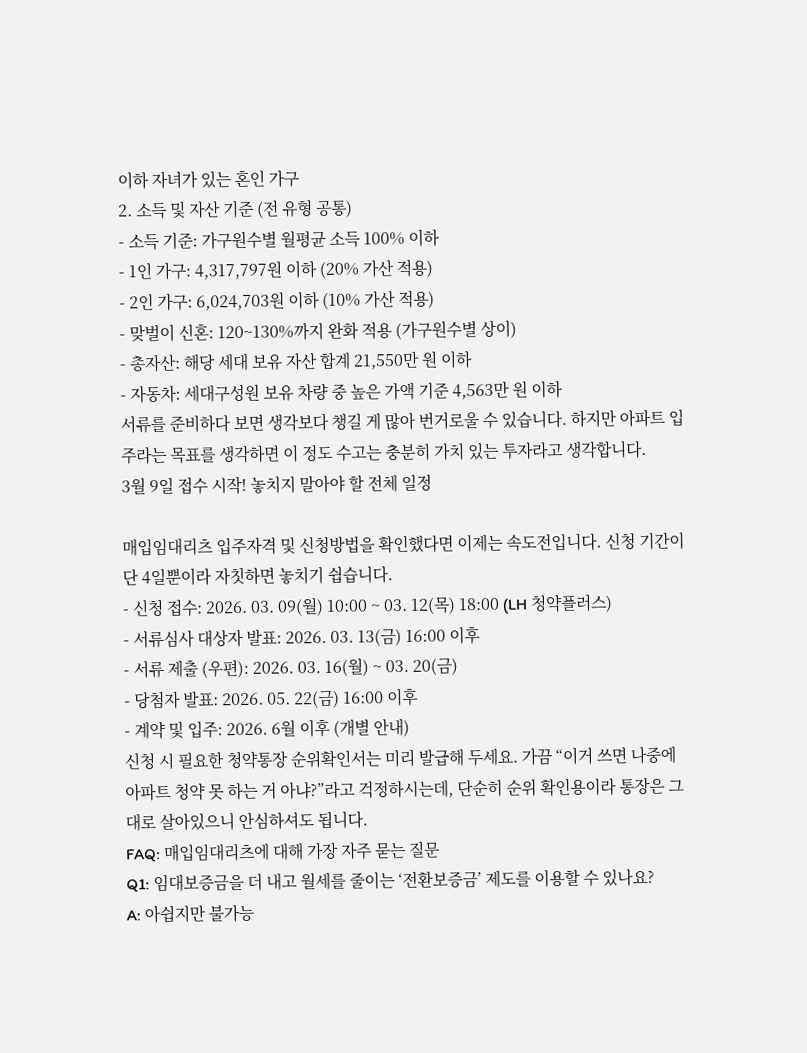이하 자녀가 있는 혼인 가구
2. 소득 및 자산 기준 (전 유형 공통)
- 소득 기준: 가구원수별 월평균 소득 100% 이하
- 1인 가구: 4,317,797원 이하 (20% 가산 적용)
- 2인 가구: 6,024,703원 이하 (10% 가산 적용)
- 맞벌이 신혼: 120~130%까지 완화 적용 (가구원수별 상이)
- 총자산: 해당 세대 보유 자산 합계 21,550만 원 이하
- 자동차: 세대구성원 보유 차량 중 높은 가액 기준 4,563만 원 이하
서류를 준비하다 보면 생각보다 챙길 게 많아 번거로울 수 있습니다. 하지만 아파트 입주라는 목표를 생각하면 이 정도 수고는 충분히 가치 있는 투자라고 생각합니다.
3월 9일 접수 시작! 놓치지 말아야 할 전체 일정

매입임대리츠 입주자격 및 신청방법을 확인했다면 이제는 속도전입니다. 신청 기간이 단 4일뿐이라 자칫하면 놓치기 쉽습니다.
- 신청 접수: 2026. 03. 09(월) 10:00 ~ 03. 12(목) 18:00 (LH 청약플러스)
- 서류심사 대상자 발표: 2026. 03. 13(금) 16:00 이후
- 서류 제출 (우편): 2026. 03. 16(월) ~ 03. 20(금)
- 당첨자 발표: 2026. 05. 22(금) 16:00 이후
- 계약 및 입주: 2026. 6월 이후 (개별 안내)
신청 시 필요한 청약통장 순위확인서는 미리 발급해 두세요. 가끔 “이거 쓰면 나중에 아파트 청약 못 하는 거 아냐?”라고 걱정하시는데, 단순히 순위 확인용이라 통장은 그대로 살아있으니 안심하셔도 됩니다.
FAQ: 매입임대리츠에 대해 가장 자주 묻는 질문
Q1: 임대보증금을 더 내고 월세를 줄이는 ‘전환보증금’ 제도를 이용할 수 있나요?
A: 아쉽지만 불가능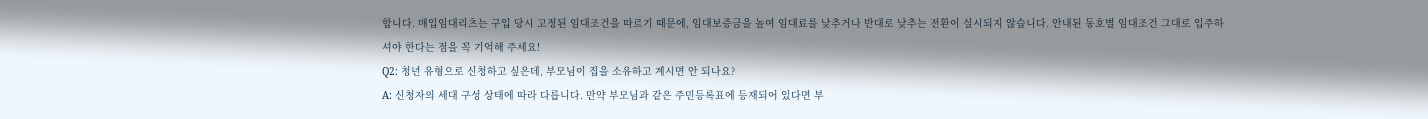합니다. 매입임대리츠는 구입 당시 고정된 임대조건을 따르기 때문에, 임대보증금을 높여 임대료를 낮추거나 반대로 낮추는 전환이 실시되지 않습니다. 안내된 동호별 임대조건 그대로 입주하셔야 한다는 점을 꼭 기억해 주세요!
Q2: 청년 유형으로 신청하고 싶은데, 부모님이 집을 소유하고 계시면 안 되나요?
A: 신청자의 세대 구성 상태에 따라 다릅니다. 만약 부모님과 같은 주민등록표에 등재되어 있다면 부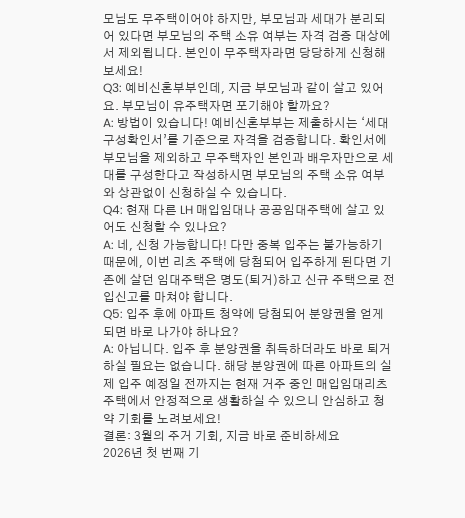모님도 무주택이어야 하지만, 부모님과 세대가 분리되어 있다면 부모님의 주택 소유 여부는 자격 검증 대상에서 제외됩니다. 본인이 무주택자라면 당당하게 신청해 보세요!
Q3: 예비신혼부부인데, 지금 부모님과 같이 살고 있어요. 부모님이 유주택자면 포기해야 할까요?
A: 방법이 있습니다! 예비신혼부부는 제출하시는 ‘세대구성확인서’를 기준으로 자격을 검증합니다. 확인서에 부모님을 제외하고 무주택자인 본인과 배우자만으로 세대를 구성한다고 작성하시면 부모님의 주택 소유 여부와 상관없이 신청하실 수 있습니다.
Q4: 현재 다른 LH 매입임대나 공공임대주택에 살고 있어도 신청할 수 있나요?
A: 네, 신청 가능합니다! 다만 중복 입주는 불가능하기 때문에, 이번 리츠 주택에 당첨되어 입주하게 된다면 기존에 살던 임대주택은 명도(퇴거)하고 신규 주택으로 전입신고를 마쳐야 합니다.
Q5: 입주 후에 아파트 청약에 당첨되어 분양권을 얻게 되면 바로 나가야 하나요?
A: 아닙니다. 입주 후 분양권을 취득하더라도 바로 퇴거하실 필요는 없습니다. 해당 분양권에 따른 아파트의 실제 입주 예정일 전까지는 현재 거주 중인 매입임대리츠 주택에서 안정적으로 생활하실 수 있으니 안심하고 청약 기회를 노려보세요!
결론: 3월의 주거 기회, 지금 바로 준비하세요
2026년 첫 번째 기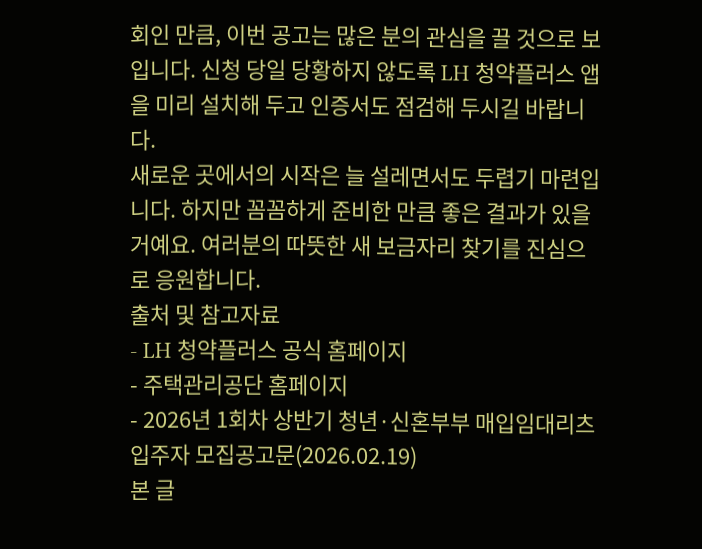회인 만큼, 이번 공고는 많은 분의 관심을 끌 것으로 보입니다. 신청 당일 당황하지 않도록 LH 청약플러스 앱을 미리 설치해 두고 인증서도 점검해 두시길 바랍니다.
새로운 곳에서의 시작은 늘 설레면서도 두렵기 마련입니다. 하지만 꼼꼼하게 준비한 만큼 좋은 결과가 있을 거예요. 여러분의 따뜻한 새 보금자리 찾기를 진심으로 응원합니다.
출처 및 참고자료
- LH 청약플러스 공식 홈페이지
- 주택관리공단 홈페이지
- 2026년 1회차 상반기 청년·신혼부부 매입임대리츠 입주자 모집공고문(2026.02.19)
본 글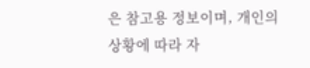은 참고용 정보이며, 개인의 상황에 따라 자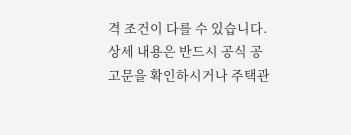격 조건이 다를 수 있습니다. 상세 내용은 반드시 공식 공고문을 확인하시거나 주택관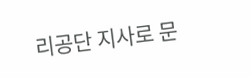리공단 지사로 문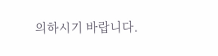의하시기 바랍니다.